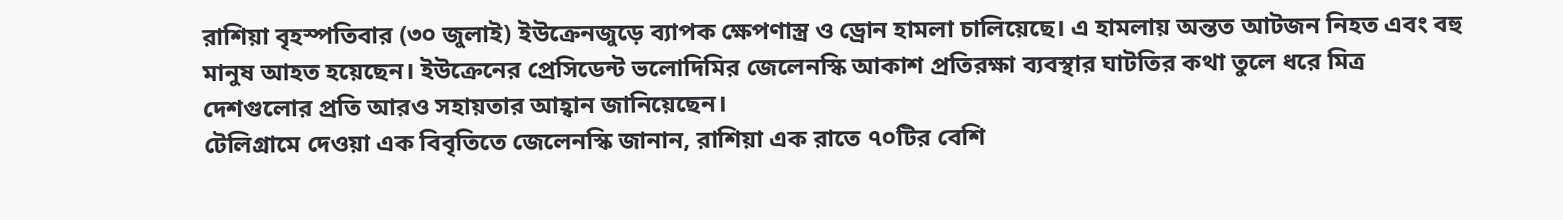রাশিয়া বৃহস্পতিবার (৩০ জুলাই) ইউক্রেনজুড়ে ব্যাপক ক্ষেপণাস্ত্র ও ড্রোন হামলা চালিয়েছে। এ হামলায় অন্তত আটজন নিহত এবং বহু মানুষ আহত হয়েছেন। ইউক্রেনের প্রেসিডেন্ট ভলোদিমির জেলেনস্কি আকাশ প্রতিরক্ষা ব্যবস্থার ঘাটতির কথা তুলে ধরে মিত্র দেশগুলোর প্রতি আরও সহায়তার আহ্বান জানিয়েছেন।
টেলিগ্রামে দেওয়া এক বিবৃতিতে জেলেনস্কি জানান, রাশিয়া এক রাতে ৭০টির বেশি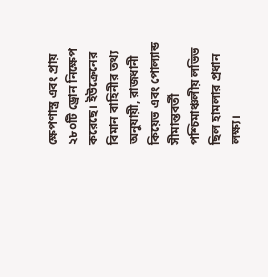ক্ষেপণাস্ত্র এবং প্রায় ২৮০টি ড্রোন নিক্ষেপ করেছে। ইউক্রেনের বিমান বাহিনীর তথ্য অনুযায়ী, রাজধানী কিয়েভ এবং পোল্যান্ড সীমান্তবর্তী পশ্চিমাঞ্চলীয় লভিভ ছিল হামলার প্রধান লক্ষ্য।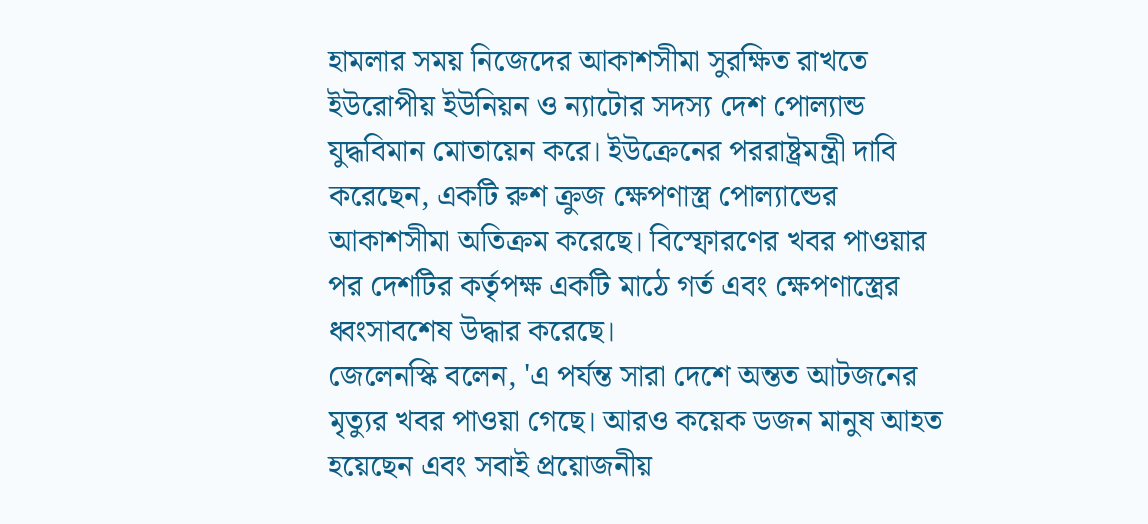হামলার সময় নিজেদের আকাশসীমা সুরক্ষিত রাখতে ইউরোপীয় ইউনিয়ন ও ন্যাটোর সদস্য দেশ পোল্যান্ড যুদ্ধবিমান মোতায়েন করে। ইউক্রেনের পররাষ্ট্রমন্ত্রী দাবি করেছেন, একটি রুশ ক্রুজ ক্ষেপণাস্ত্র পোল্যান্ডের আকাশসীমা অতিক্রম করেছে। বিস্ফোরণের খবর পাওয়ার পর দেশটির কর্তৃপক্ষ একটি মাঠে গর্ত এবং ক্ষেপণাস্ত্রের ধ্বংসাবশেষ উদ্ধার করেছে।
জেলেনস্কি বলেন, 'এ পর্যন্ত সারা দেশে অন্তত আটজনের মৃত্যুর খবর পাওয়া গেছে। আরও কয়েক ডজন মানুষ আহত হয়েছেন এবং সবাই প্রয়োজনীয়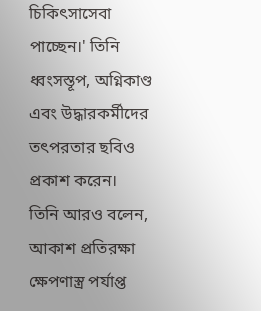চিকিৎসাসেবা পাচ্ছেন।' তিনি ধ্বংসস্তূপ, অগ্নিকাণ্ড এবং উদ্ধারকর্মীদের তৎপরতার ছবিও প্রকাশ করেন।
তিনি আরও বলেন, আকাশ প্রতিরক্ষা ক্ষেপণাস্ত্র পর্যাপ্ত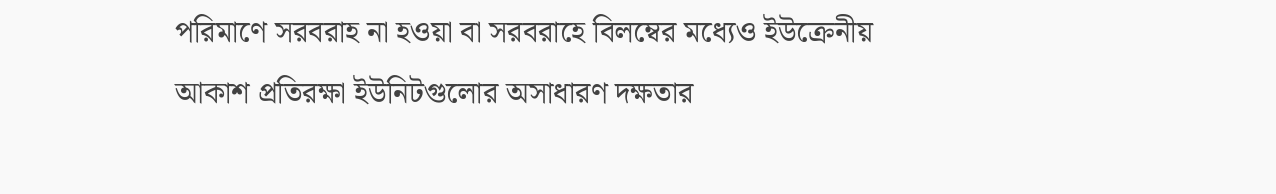পরিমাণে সরবরাহ না হওয়া বা সরবরাহে বিলম্বের মধ্যেও ইউক্রেনীয় আকাশ প্রতিরক্ষা ইউনিটগুলোর অসাধারণ দক্ষতার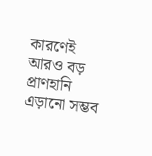কারণেই আরও বড় প্রাণহানি এড়ানো সম্ভব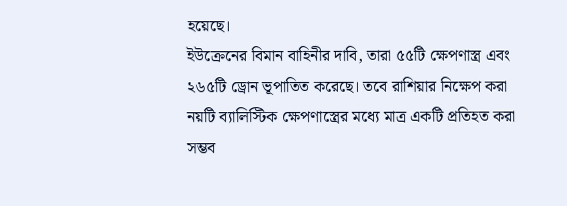হয়েছে।
ইউক্রেনের বিমান বাহিনীর দাবি, তারা ৫৫টি ক্ষেপণাস্ত্র এবং ২৬৫টি ড্রোন ভূপাতিত করেছে। তবে রাশিয়ার নিক্ষেপ করা নয়টি ব্যালিস্টিক ক্ষেপণাস্ত্রের মধ্যে মাত্র একটি প্রতিহত করা সম্ভব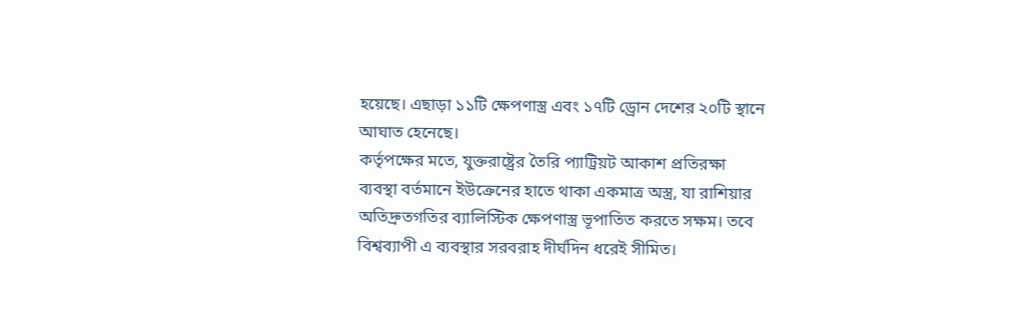হয়েছে। এছাড়া ১১টি ক্ষেপণাস্ত্র এবং ১৭টি ড্রোন দেশের ২০টি স্থানে আঘাত হেনেছে।
কর্তৃপক্ষের মতে, যুক্তরাষ্ট্রের তৈরি প্যাট্রিয়ট আকাশ প্রতিরক্ষা ব্যবস্থা বর্তমানে ইউক্রেনের হাতে থাকা একমাত্র অস্ত্র, যা রাশিয়ার অতিদ্রুতগতির ব্যালিস্টিক ক্ষেপণাস্ত্র ভূপাতিত করতে সক্ষম। তবে বিশ্বব্যাপী এ ব্যবস্থার সরবরাহ দীর্ঘদিন ধরেই সীমিত।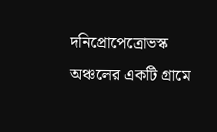দনিপ্রোপেত্রোভস্ক অঞ্চলের একটি গ্রামে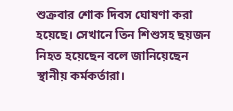শুক্রবার শোক দিবস ঘোষণা করা হয়েছে। সেখানে তিন শিশুসহ ছয়জন নিহত হয়েছেন বলে জানিয়েছেন স্থানীয় কর্মকর্তারা।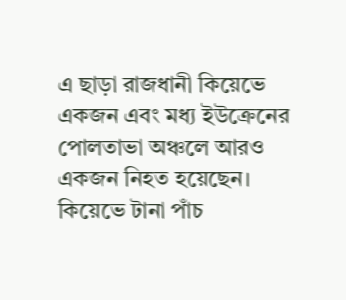এ ছাড়া রাজধানী কিয়েভে একজন এবং মধ্য ইউক্রেনের পোলতাভা অঞ্চলে আরও একজন নিহত হয়েছেন।
কিয়েভে টানা পাঁচ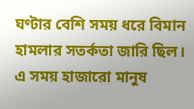ঘণ্টার বেশি সময় ধরে বিমান হামলার সতর্কতা জারি ছিল। এ সময় হাজারো মানুষ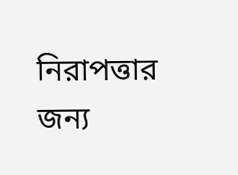নিরাপত্তার জন্য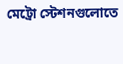মেট্রো স্টেশনগুলোতে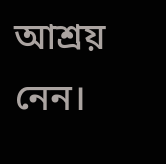আশ্রয় নেন।